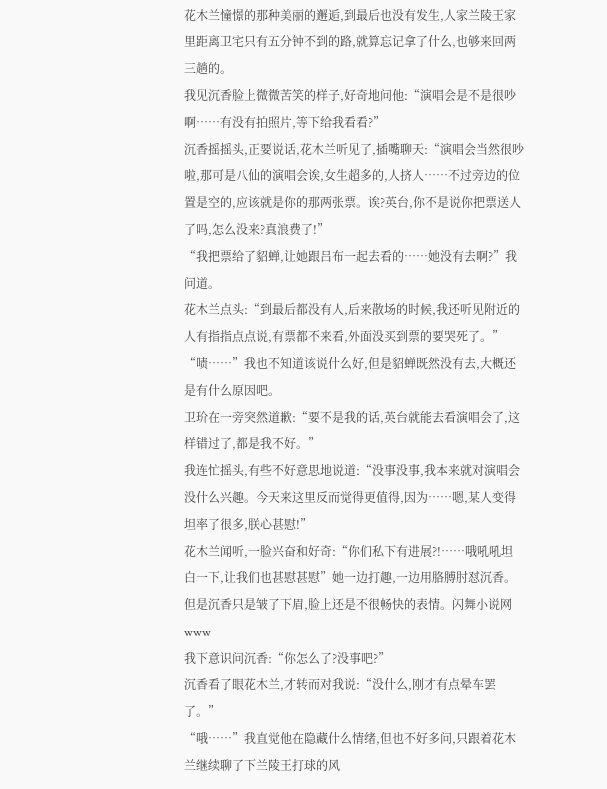花木兰憧憬的那种美丽的邂逅,到最后也没有发生,人家兰陵王家里距离卫宅只有五分钟不到的路,就算忘记拿了什么,也够来回两三趟的。
我见沉香脸上微微苦笑的样子,好奇地问他:“演唱会是不是很吵啊……有没有拍照片,等下给我看看?”
沉香摇摇头,正要说话,花木兰听见了,插嘴聊天:“演唱会当然很吵啦,那可是八仙的演唱会诶,女生超多的,人挤人……不过旁边的位置是空的,应该就是你的那两张票。诶?英台,你不是说你把票送人了吗,怎么没来?真浪费了!”
“我把票给了貂蝉,让她跟吕布一起去看的……她没有去啊?”我问道。
花木兰点头:“到最后都没有人,后来散场的时候,我还听见附近的人有指指点点说,有票都不来看,外面没买到票的要哭死了。”
“啧……”我也不知道该说什么好,但是貂蝉既然没有去,大概还是有什么原因吧。
卫玠在一旁突然道歉:“要不是我的话,英台就能去看演唱会了,这样错过了,都是我不好。”
我连忙摇头,有些不好意思地说道:“没事没事,我本来就对演唱会没什么兴趣。今天来这里反而觉得更值得,因为……嗯,某人变得坦率了很多,朕心甚慰!”
花木兰闻听,一脸兴奋和好奇:“你们私下有进展?!……哦吼吼坦白一下,让我们也甚慰甚慰”她一边打趣,一边用胳膊肘怼沉香。
但是沉香只是皱了下眉,脸上还是不很畅快的表情。闪舞小说网www
我下意识问沉香:“你怎么了?没事吧?”
沉香看了眼花木兰,才转而对我说:“没什么,刚才有点晕车罢了。”
“哦……”我直觉他在隐藏什么情绪,但也不好多问,只跟着花木兰继续聊了下兰陵王打球的风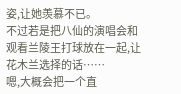姿,让她羡慕不已。
不过若是把八仙的演唱会和观看兰陵王打球放在一起,让花木兰选择的话……
嗯,大概会把一个直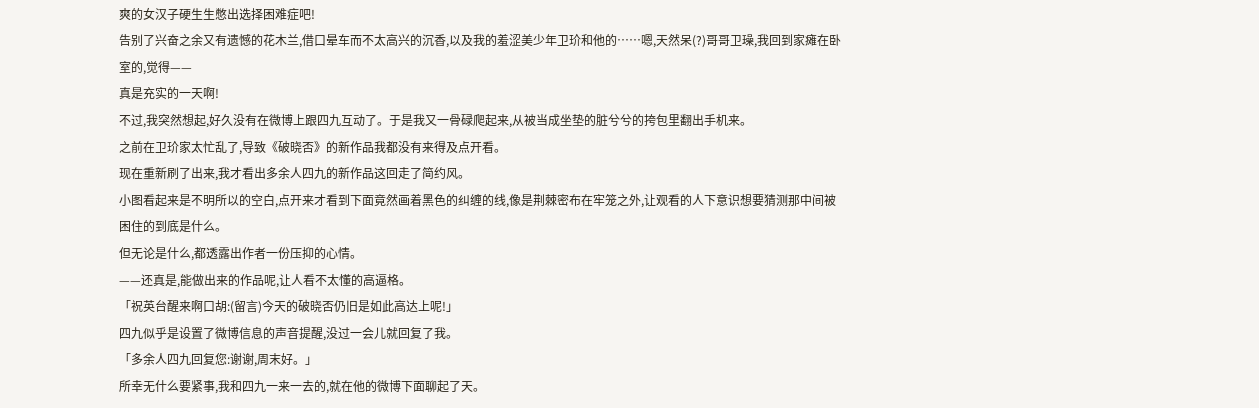爽的女汉子硬生生憋出选择困难症吧!
告别了兴奋之余又有遗憾的花木兰,借口晕车而不太高兴的沉香,以及我的羞涩美少年卫玠和他的……嗯,天然呆(?)哥哥卫璪,我回到家瘫在卧室的,觉得——
真是充实的一天啊!
不过,我突然想起,好久没有在微博上跟四九互动了。于是我又一骨碌爬起来,从被当成坐垫的脏兮兮的挎包里翻出手机来。
之前在卫玠家太忙乱了,导致《破晓否》的新作品我都没有来得及点开看。
现在重新刷了出来,我才看出多余人四九的新作品这回走了简约风。
小图看起来是不明所以的空白,点开来才看到下面竟然画着黑色的纠缠的线,像是荆棘密布在牢笼之外,让观看的人下意识想要猜测那中间被困住的到底是什么。
但无论是什么,都透露出作者一份压抑的心情。
——还真是,能做出来的作品呢,让人看不太懂的高逼格。
「祝英台醒来啊口胡:(留言)今天的破晓否仍旧是如此高达上呢!」
四九似乎是设置了微博信息的声音提醒,没过一会儿就回复了我。
「多余人四九回复您:谢谢,周末好。」
所幸无什么要紧事,我和四九一来一去的,就在他的微博下面聊起了天。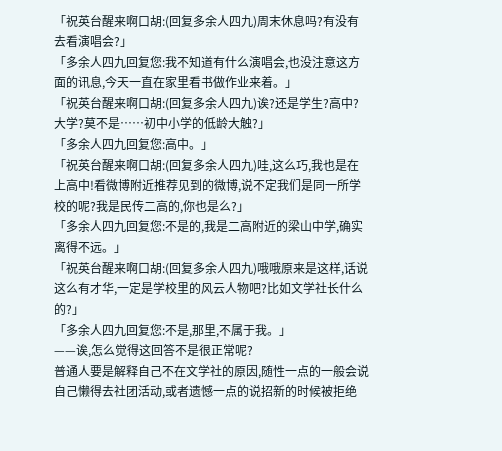「祝英台醒来啊口胡:(回复多余人四九)周末休息吗?有没有去看演唱会?」
「多余人四九回复您:我不知道有什么演唱会,也没注意这方面的讯息,今天一直在家里看书做作业来着。」
「祝英台醒来啊口胡:(回复多余人四九)诶?还是学生?高中?大学?莫不是……初中小学的低龄大触?」
「多余人四九回复您:高中。」
「祝英台醒来啊口胡:(回复多余人四九)哇,这么巧,我也是在上高中!看微博附近推荐见到的微博,说不定我们是同一所学校的呢?我是民传二高的,你也是么?」
「多余人四九回复您:不是的,我是二高附近的梁山中学,确实离得不远。」
「祝英台醒来啊口胡:(回复多余人四九)哦哦原来是这样,话说这么有才华,一定是学校里的风云人物吧?比如文学社长什么的?」
「多余人四九回复您:不是,那里,不属于我。」
——诶,怎么觉得这回答不是很正常呢?
普通人要是解释自己不在文学社的原因,随性一点的一般会说自己懒得去社团活动,或者遗憾一点的说招新的时候被拒绝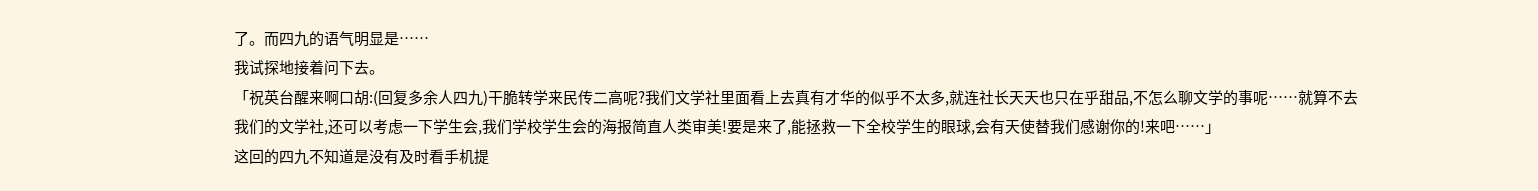了。而四九的语气明显是……
我试探地接着问下去。
「祝英台醒来啊口胡:(回复多余人四九)干脆转学来民传二高呢?我们文学社里面看上去真有才华的似乎不太多,就连社长天天也只在乎甜品,不怎么聊文学的事呢……就算不去我们的文学社,还可以考虑一下学生会,我们学校学生会的海报简直人类审美!要是来了,能拯救一下全校学生的眼球,会有天使替我们感谢你的!来吧……」
这回的四九不知道是没有及时看手机提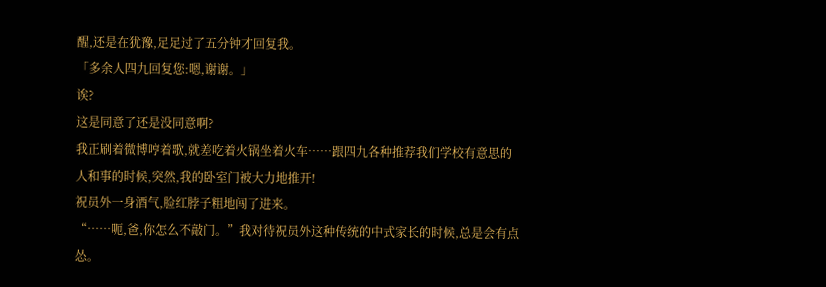醒,还是在犹豫,足足过了五分钟才回复我。
「多余人四九回复您:嗯,谢谢。」
诶?
这是同意了还是没同意啊?
我正刷着微博哼着歌,就差吃着火锅坐着火车……跟四九各种推荐我们学校有意思的人和事的时候,突然,我的卧室门被大力地推开!
祝员外一身酒气,脸红脖子粗地闯了进来。
“……呃,爸,你怎么不敲门。”我对待祝员外这种传统的中式家长的时候,总是会有点怂。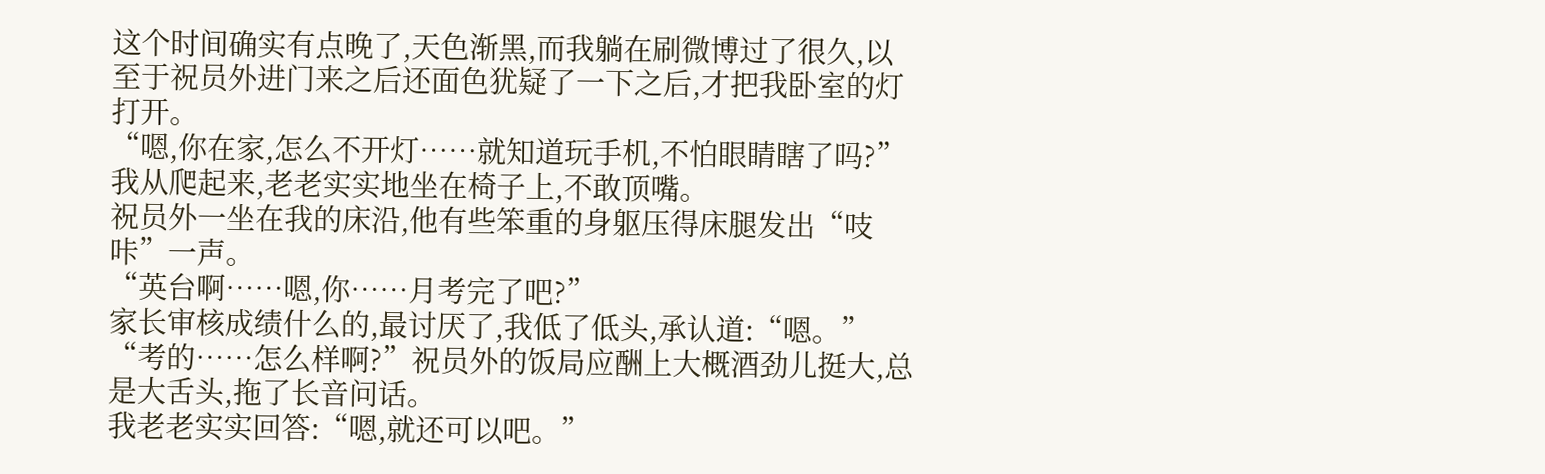这个时间确实有点晚了,天色渐黑,而我躺在刷微博过了很久,以至于祝员外进门来之后还面色犹疑了一下之后,才把我卧室的灯打开。
“嗯,你在家,怎么不开灯……就知道玩手机,不怕眼睛瞎了吗?”
我从爬起来,老老实实地坐在椅子上,不敢顶嘴。
祝员外一坐在我的床沿,他有些笨重的身躯压得床腿发出“吱咔”一声。
“英台啊……嗯,你……月考完了吧?”
家长审核成绩什么的,最讨厌了,我低了低头,承认道:“嗯。”
“考的……怎么样啊?”祝员外的饭局应酬上大概酒劲儿挺大,总是大舌头,拖了长音问话。
我老老实实回答:“嗯,就还可以吧。”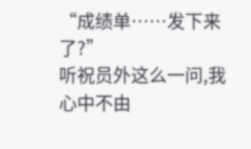“成绩单……发下来了?”
听祝员外这么一问,我心中不由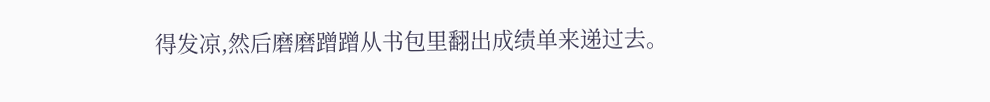得发凉,然后磨磨蹭蹭从书包里翻出成绩单来递过去。